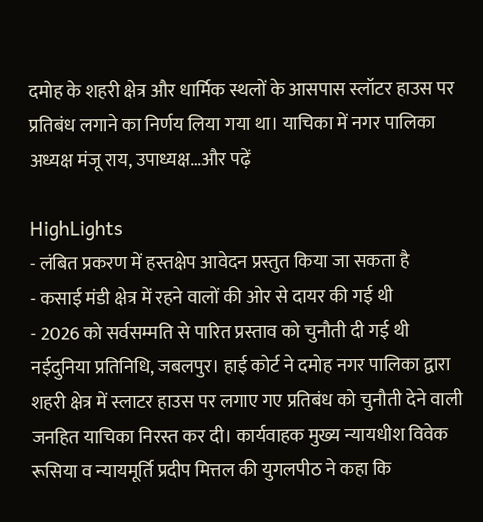दमोह के शहरी क्षेत्र और धार्मिक स्थलों के आसपास स्लॉटर हाउस पर प्रतिबंध लगाने का निर्णय लिया गया था। याचिका में नगर पालिका अध्यक्ष मंजू राय, उपाध्यक्ष…और पढ़ें

HighLights
- लंबित प्रकरण में हस्तक्षेप आवेदन प्रस्तुत किया जा सकता है
- कसाई मंडी क्षेत्र में रहने वालों की ओर से दायर की गई थी
- 2026 को सर्वसम्मति से पारित प्रस्ताव को चुनौती दी गई थी
नईदुनिया प्रतिनिधि, जबलपुर। हाई कोर्ट ने दमोह नगर पालिका द्वारा शहरी क्षेत्र में स्लाटर हाउस पर लगाए गए प्रतिबंध को चुनौती देने वाली जनहित याचिका निरस्त कर दी। कार्यवाहक मुख्य न्यायधीश विवेक रूसिया व न्यायमूर्ति प्रदीप मित्तल की युगलपीठ ने कहा कि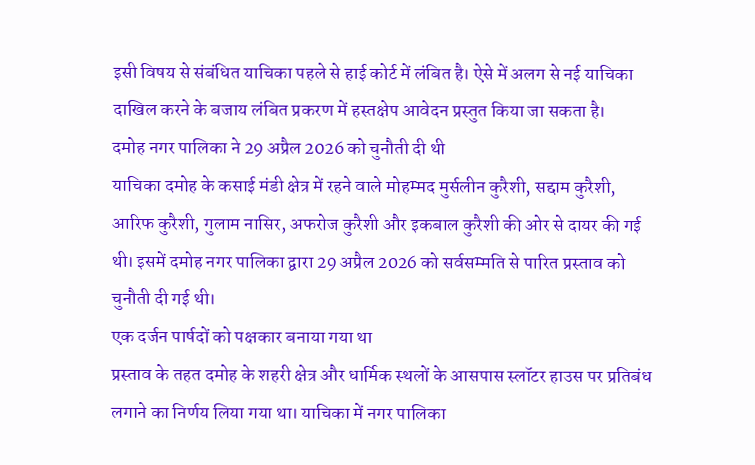इसी विषय से संबंधित याचिका पहले से हाई कोर्ट में लंबित है। ऐसे में अलग से नई याचिका दाखिल करने के बजाय लंबित प्रकरण में हस्तक्षेप आवेदन प्रस्तुत किया जा सकता है।
दमोह नगर पालिका ने 29 अप्रैल 2026 को चुनौती दी थी
याचिका दमोह के कसाई मंडी क्षेत्र में रहने वाले मोहम्मद मुर्सलीन कुरैशी, सद्दाम कुरैशी, आरिफ कुरैशी, गुलाम नासिर, अफरोज कुरैशी और इकबाल कुरैशी की ओर से दायर की गई थी। इसमें दमोह नगर पालिका द्वारा 29 अप्रैल 2026 को सर्वसम्मति से पारित प्रस्ताव को चुनौती दी गई थी।
एक दर्जन पार्षदों को पक्षकार बनाया गया था
प्रस्ताव के तहत दमोह के शहरी क्षेत्र और धार्मिक स्थलों के आसपास स्लॉटर हाउस पर प्रतिबंध लगाने का निर्णय लिया गया था। याचिका में नगर पालिका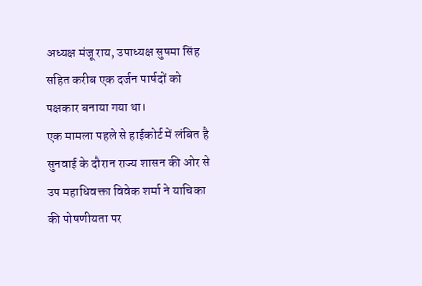अध्यक्ष मंजू राय, उपाध्यक्ष सुषमा सिंह सहित करीब एक दर्जन पार्षदों को पक्षकार बनाया गया था।
एक मामला पहले से हाईकोर्ट में लंबित है
सुनवाई के दौरान राज्य शासन की ओर से उप महाधिवक्ता विवेक शर्मा ने याचिका की पोषणीयता पर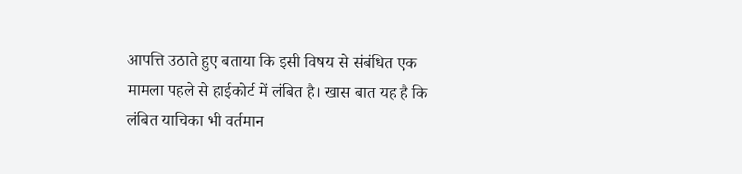आपत्ति उठाते हुए बताया कि इसी विषय से संबंधित एक मामला पहले से हाईकोर्ट में लंबित है। खास बात यह है कि लंबित याचिका भी वर्तमान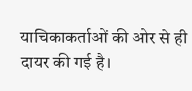याचिकाकर्ताओं की ओर से ही दायर की गई है।